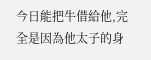今日能把牛借給他,完全是因為他太子的身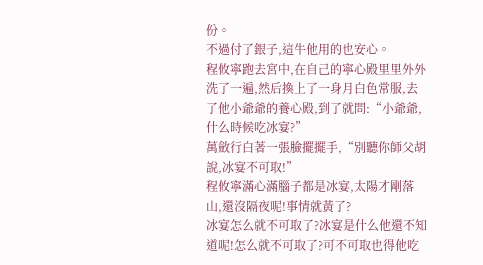份。
不過付了銀子,這牛他用的也安心。
程攸寧跑去宮中,在自己的寧心殿里里外外洗了一遍,然后換上了一身月白色常服,去了他小爺爺的養心殿,到了就問:“小爺爺,什么時候吃冰宴?”
萬斂行白著一張臉擺擺手,“別聽你師父胡說,冰宴不可取!”
程攸寧滿心滿腦子都是冰宴,太陽才剛落山,還沒隔夜呢!事情就黃了?
冰宴怎么就不可取了?冰宴是什么他還不知道呢!怎么就不可取了?可不可取也得他吃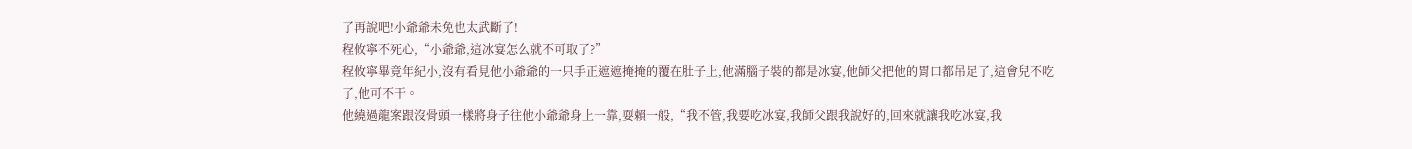了再說吧!小爺爺未免也太武斷了!
程攸寧不死心,“小爺爺,這冰宴怎么就不可取了?”
程攸寧畢竟年紀小,沒有看見他小爺爺的一只手正遮遮掩掩的覆在肚子上,他滿腦子裝的都是冰宴,他師父把他的胃口都吊足了,這會兒不吃了,他可不干。
他繞過龍案跟沒骨頭一樣將身子往他小爺爺身上一靠,耍賴一般,“我不管,我要吃冰宴,我師父跟我說好的,回來就讓我吃冰宴,我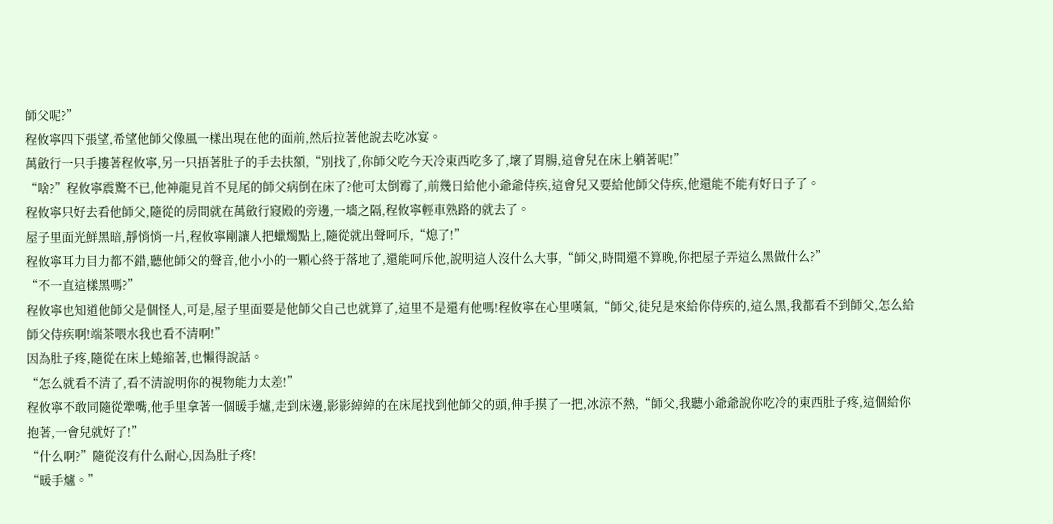師父呢?”
程攸寧四下張望,希望他師父像風一樣出現在他的面前,然后拉著他說去吃冰宴。
萬斂行一只手摟著程攸寧,另一只捂著肚子的手去扶額,“別找了,你師父吃今天冷東西吃多了,壞了胃腸,這會兒在床上躺著呢!”
“啥?”程攸寧震驚不已,他神龍見首不見尾的師父病倒在床了?他可太倒霉了,前幾日給他小爺爺侍疾,這會兒又要給他師父侍疾,他還能不能有好日子了。
程攸寧只好去看他師父,隨從的房間就在萬斂行寢殿的旁邊,一墻之隔,程攸寧輕車熟路的就去了。
屋子里面光鮮黑暗,靜悄悄一片,程攸寧剛讓人把蠟燭點上,隨從就出聲呵斥,“熄了!”
程攸寧耳力目力都不錯,聽他師父的聲音,他小小的一顆心終于落地了,還能呵斥他,說明這人沒什么大事,“師父,時間還不算晚,你把屋子弄這么黑做什么?”
“不一直這樣黑嗎?”
程攸寧也知道他師父是個怪人,可是,屋子里面要是他師父自己也就算了,這里不是還有他嗎!程攸寧在心里嘆氣,“師父,徒兒是來給你侍疾的,這么黑,我都看不到師父,怎么給師父侍疾啊!端茶喂水我也看不清啊!”
因為肚子疼,隨從在床上蜷縮著,也懶得說話。
“怎么就看不清了,看不清說明你的視物能力太差!”
程攸寧不敢同隨從犟嘴,他手里拿著一個暖手爐,走到床邊,影影綽綽的在床尾找到他師父的頭,伸手摸了一把,冰涼不熱,“師父,我聽小爺爺說你吃冷的東西肚子疼,這個給你抱著,一會兒就好了!”
“什么啊?”隨從沒有什么耐心,因為肚子疼!
“暖手爐。”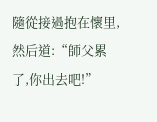隨從接過抱在懷里,然后道:“師父累了,你出去吧!”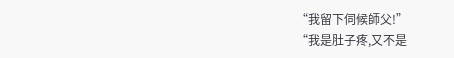“我留下伺候師父!”
“我是肚子疼,又不是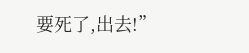要死了,出去!”